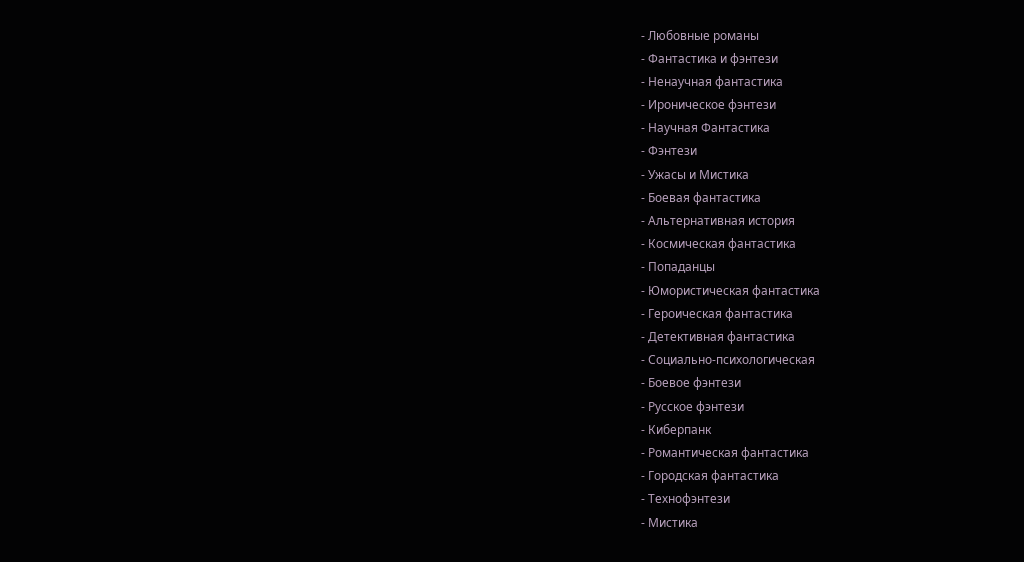- Любовные романы
- Фантастика и фэнтези
- Ненаучная фантастика
- Ироническое фэнтези
- Научная Фантастика
- Фэнтези
- Ужасы и Мистика
- Боевая фантастика
- Альтернативная история
- Космическая фантастика
- Попаданцы
- Юмористическая фантастика
- Героическая фантастика
- Детективная фантастика
- Социально-психологическая
- Боевое фэнтези
- Русское фэнтези
- Киберпанк
- Романтическая фантастика
- Городская фантастика
- Технофэнтези
- Мистика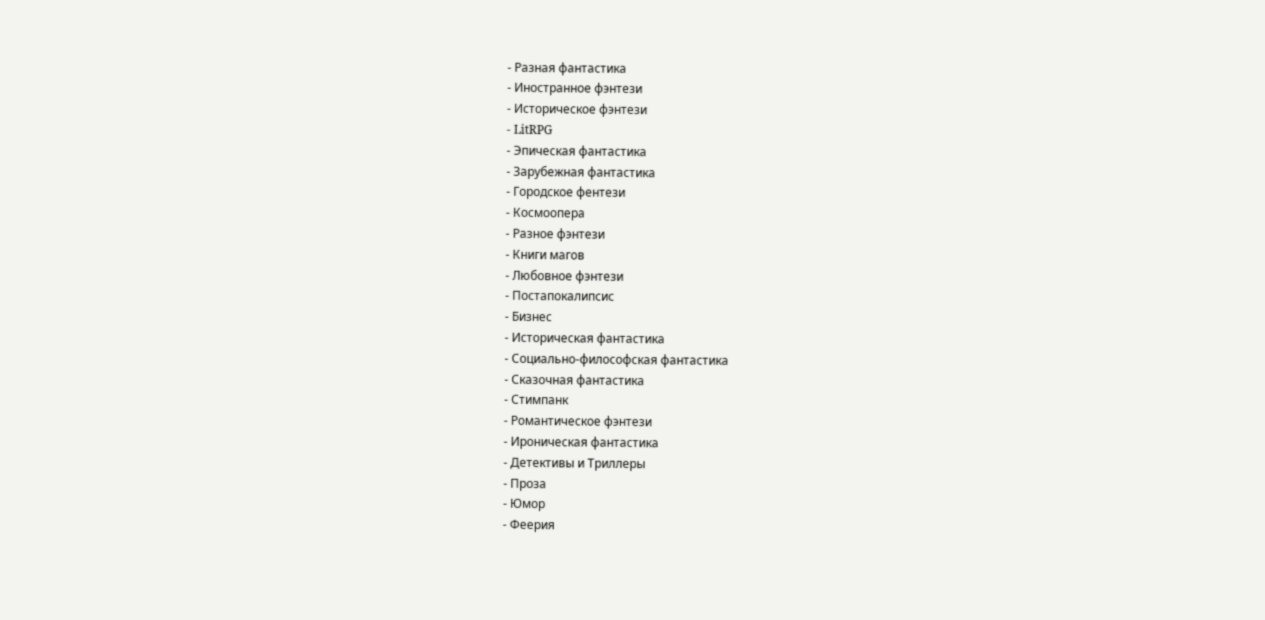- Разная фантастика
- Иностранное фэнтези
- Историческое фэнтези
- LitRPG
- Эпическая фантастика
- Зарубежная фантастика
- Городское фентези
- Космоопера
- Разное фэнтези
- Книги магов
- Любовное фэнтези
- Постапокалипсис
- Бизнес
- Историческая фантастика
- Социально-философская фантастика
- Сказочная фантастика
- Стимпанк
- Романтическое фэнтези
- Ироническая фантастика
- Детективы и Триллеры
- Проза
- Юмор
- Феерия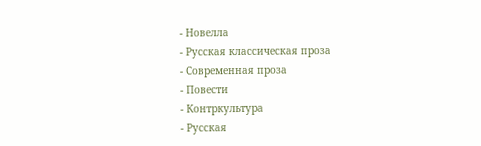- Новелла
- Русская классическая проза
- Современная проза
- Повести
- Контркультура
- Русская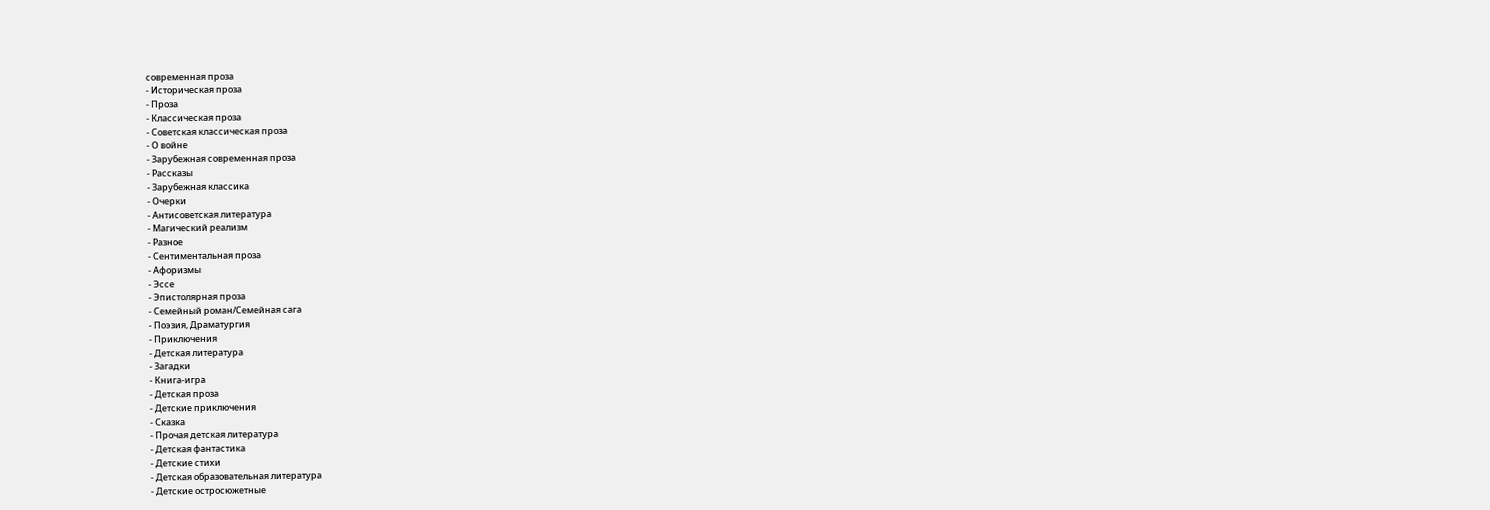современная проза
- Историческая проза
- Проза
- Классическая проза
- Советская классическая проза
- О войне
- Зарубежная современная проза
- Рассказы
- Зарубежная классика
- Очерки
- Антисоветская литература
- Магический реализм
- Разное
- Сентиментальная проза
- Афоризмы
- Эссе
- Эпистолярная проза
- Семейный роман/Семейная сага
- Поэзия, Драматургия
- Приключения
- Детская литература
- Загадки
- Книга-игра
- Детская проза
- Детские приключения
- Сказка
- Прочая детская литература
- Детская фантастика
- Детские стихи
- Детская образовательная литература
- Детские остросюжетные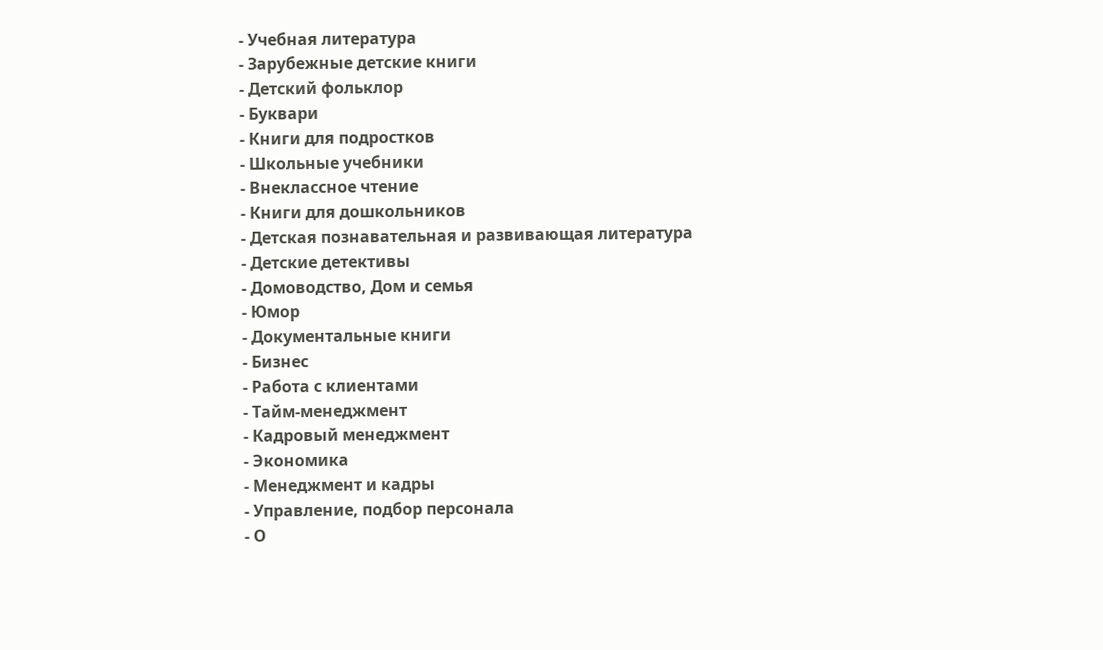- Учебная литература
- Зарубежные детские книги
- Детский фольклор
- Буквари
- Книги для подростков
- Школьные учебники
- Внеклассное чтение
- Книги для дошкольников
- Детская познавательная и развивающая литература
- Детские детективы
- Домоводство, Дом и семья
- Юмор
- Документальные книги
- Бизнес
- Работа с клиентами
- Тайм-менеджмент
- Кадровый менеджмент
- Экономика
- Менеджмент и кадры
- Управление, подбор персонала
- О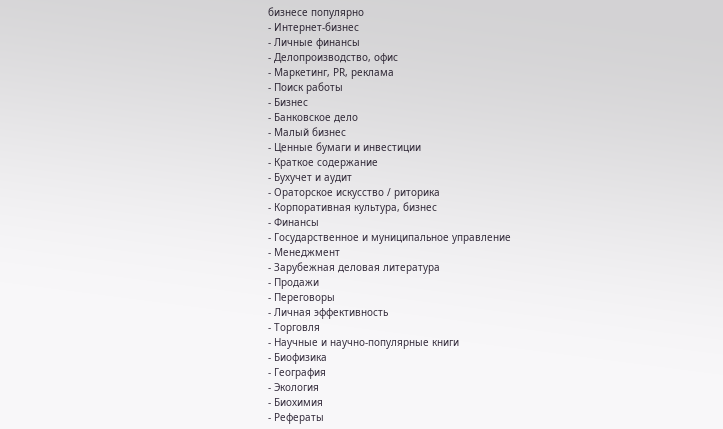бизнесе популярно
- Интернет-бизнес
- Личные финансы
- Делопроизводство, офис
- Маркетинг, PR, реклама
- Поиск работы
- Бизнес
- Банковское дело
- Малый бизнес
- Ценные бумаги и инвестиции
- Краткое содержание
- Бухучет и аудит
- Ораторское искусство / риторика
- Корпоративная культура, бизнес
- Финансы
- Государственное и муниципальное управление
- Менеджмент
- Зарубежная деловая литература
- Продажи
- Переговоры
- Личная эффективность
- Торговля
- Научные и научно-популярные книги
- Биофизика
- География
- Экология
- Биохимия
- Рефераты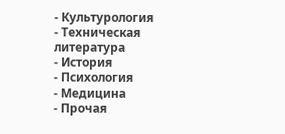- Культурология
- Техническая литература
- История
- Психология
- Медицина
- Прочая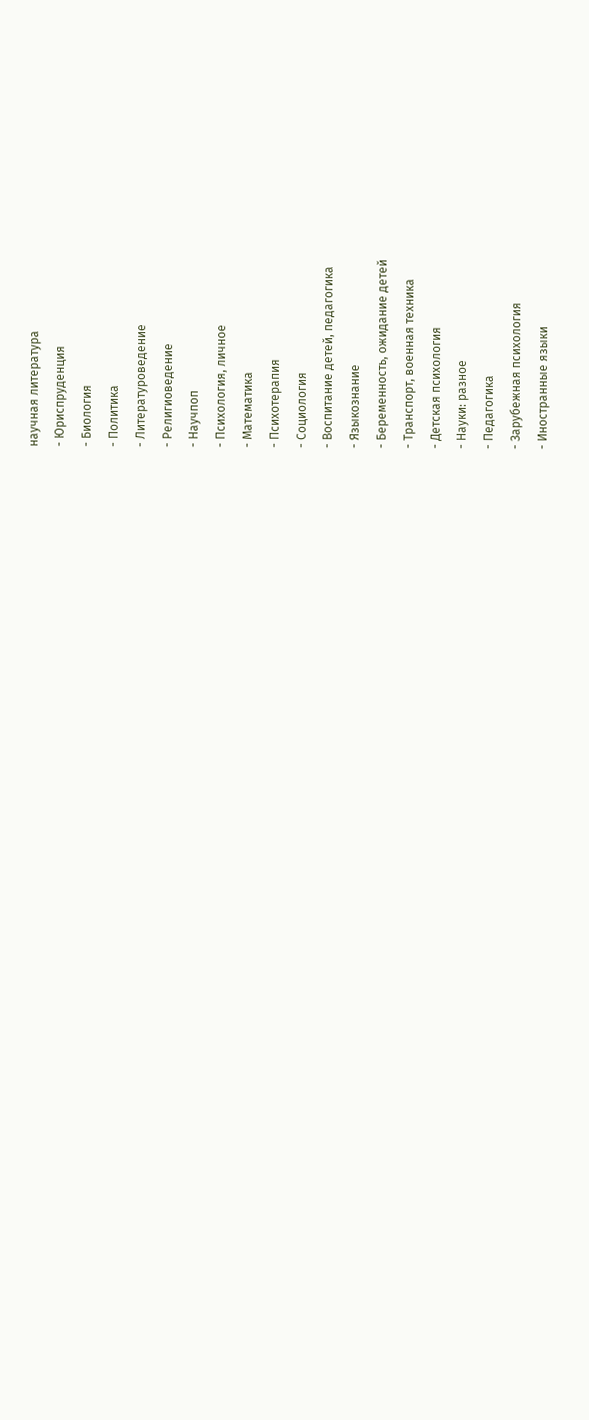научная литература
- Юриспруденция
- Биология
- Политика
- Литературоведение
- Религиоведение
- Научпоп
- Психология, личное
- Математика
- Психотерапия
- Социология
- Воспитание детей, педагогика
- Языкознание
- Беременность, ожидание детей
- Транспорт, военная техника
- Детская психология
- Науки: разное
- Педагогика
- Зарубежная психология
- Иностранные языки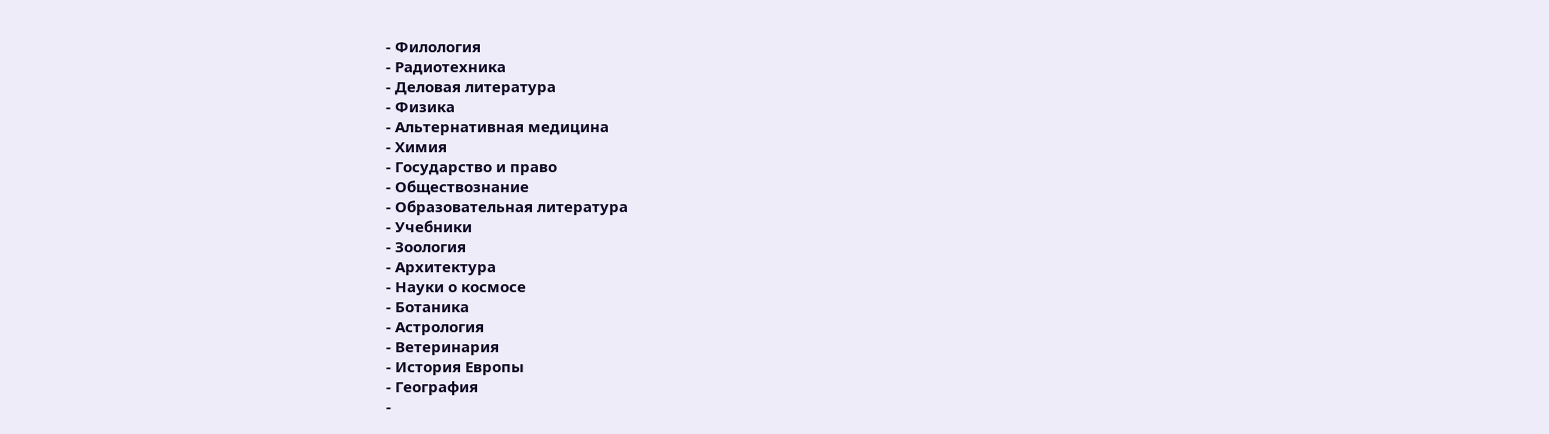- Филология
- Радиотехника
- Деловая литература
- Физика
- Альтернативная медицина
- Химия
- Государство и право
- Обществознание
- Образовательная литература
- Учебники
- Зоология
- Архитектура
- Науки о космосе
- Ботаника
- Астрология
- Ветеринария
- История Европы
- География
-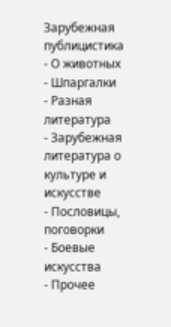Зарубежная публицистика
- О животных
- Шпаргалки
- Разная литература
- Зарубежная литература о культуре и искусстве
- Пословицы, поговорки
- Боевые искусства
- Прочее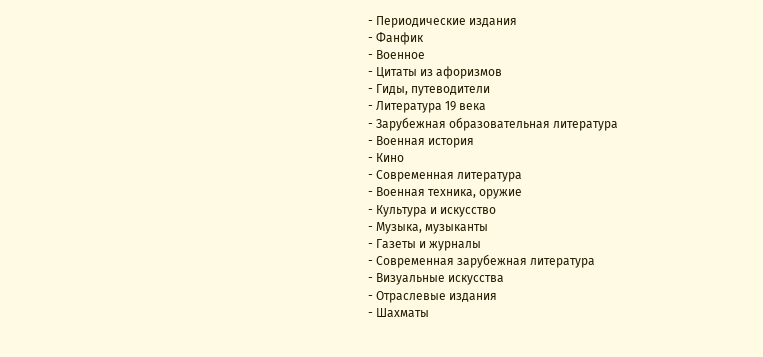- Периодические издания
- Фанфик
- Военное
- Цитаты из афоризмов
- Гиды, путеводители
- Литература 19 века
- Зарубежная образовательная литература
- Военная история
- Кино
- Современная литература
- Военная техника, оружие
- Культура и искусство
- Музыка, музыканты
- Газеты и журналы
- Современная зарубежная литература
- Визуальные искусства
- Отраслевые издания
- Шахматы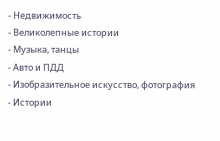- Недвижимость
- Великолепные истории
- Музыка, танцы
- Авто и ПДД
- Изобразительное искусство, фотография
- Истории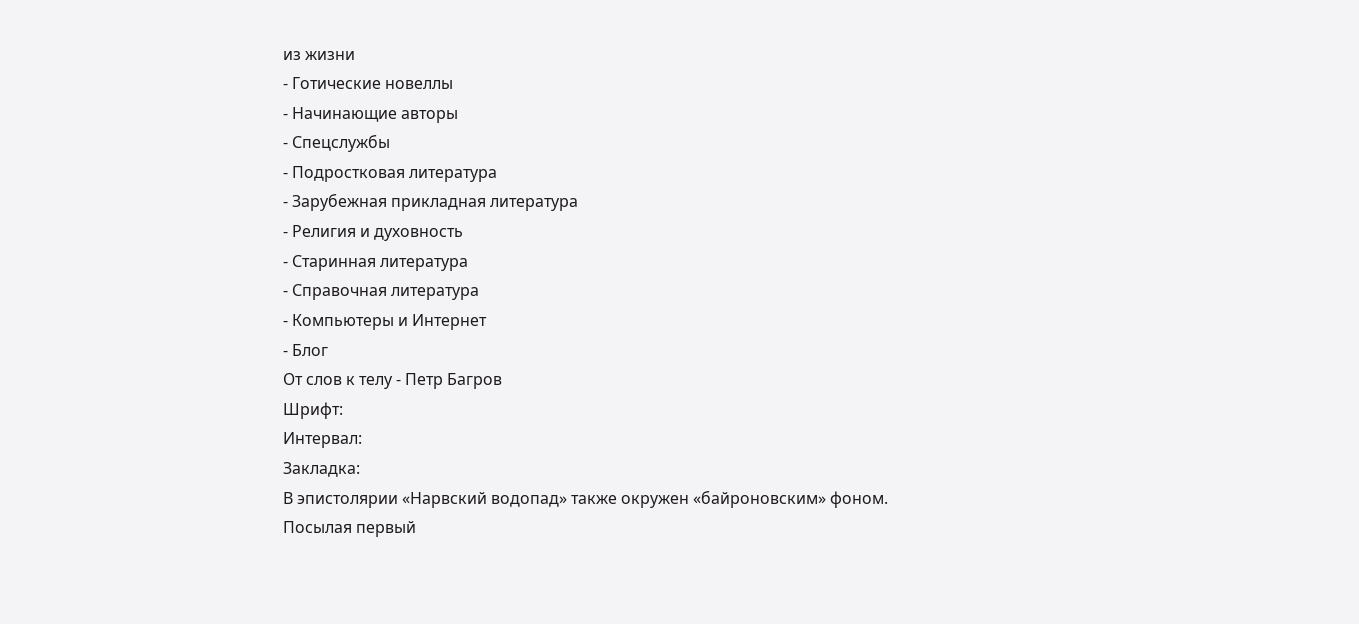из жизни
- Готические новеллы
- Начинающие авторы
- Спецслужбы
- Подростковая литература
- Зарубежная прикладная литература
- Религия и духовность
- Старинная литература
- Справочная литература
- Компьютеры и Интернет
- Блог
От слов к телу - Петр Багров
Шрифт:
Интервал:
Закладка:
В эпистолярии «Нарвский водопад» также окружен «байроновским» фоном. Посылая первый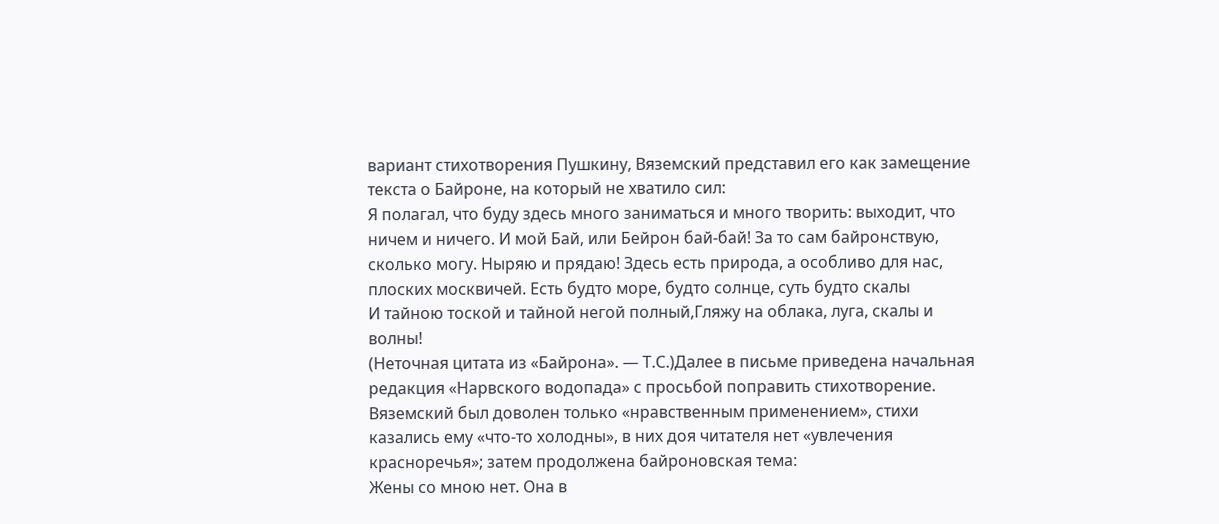вариант стихотворения Пушкину, Вяземский представил его как замещение текста о Байроне, на который не хватило сил:
Я полагал, что буду здесь много заниматься и много творить: выходит, что ничем и ничего. И мой Бай, или Бейрон бай-бай! За то сам байронствую, сколько могу. Ныряю и прядаю! Здесь есть природа, а особливо для нас, плоских москвичей. Есть будто море, будто солнце, суть будто скалы
И тайною тоской и тайной негой полный,Гляжу на облака, луга, скалы и волны!
(Неточная цитата из «Байрона». — Т.С.)Далее в письме приведена начальная редакция «Нарвского водопада» с просьбой поправить стихотворение. Вяземский был доволен только «нравственным применением», стихи казались ему «что-то холодны», в них доя читателя нет «увлечения красноречья»; затем продолжена байроновская тема:
Жены со мною нет. Она в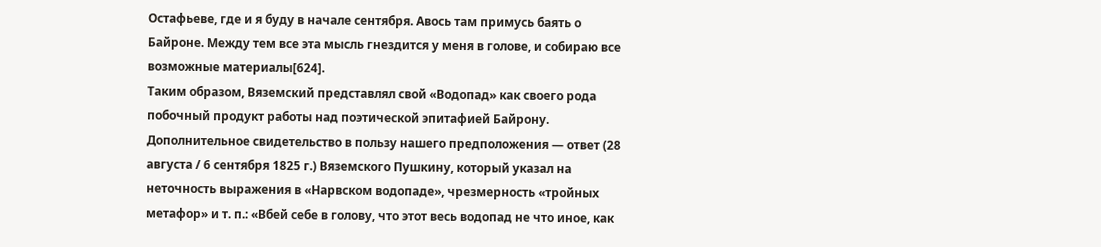Остафьеве, где и я буду в начале сентября. Авось там примусь баять о Байроне. Между тем все эта мысль гнездится у меня в голове, и собираю все возможные материалы[624].
Таким образом, Вяземский представлял свой «Водопад» как своего рода побочный продукт работы над поэтической эпитафией Байрону.
Дополнительное свидетельство в пользу нашего предположения — ответ (28 августа / 6 сентября 1825 г.) Вяземского Пушкину, который указал на неточность выражения в «Нарвском водопаде», чрезмерность «тройных метафор» и т. п.: «Вбей себе в голову, что этот весь водопад не что иное, как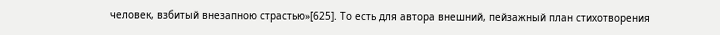человек, взбитый внезапною страстью»[625]. То есть для автора внешний, пейзажный план стихотворения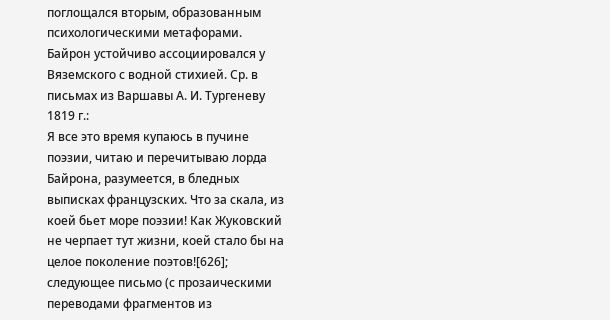поглощался вторым, образованным психологическими метафорами.
Байрон устойчиво ассоциировался у Вяземского с водной стихией. Ср. в письмах из Варшавы А. И. Тургеневу 1819 г.:
Я все это время купаюсь в пучине поэзии, читаю и перечитываю лорда Байрона, разумеется, в бледных выписках французских. Что за скала, из коей бьет море поэзии! Как Жуковский не черпает тут жизни, коей стало бы на целое поколение поэтов![626];
следующее письмо (с прозаическими переводами фрагментов из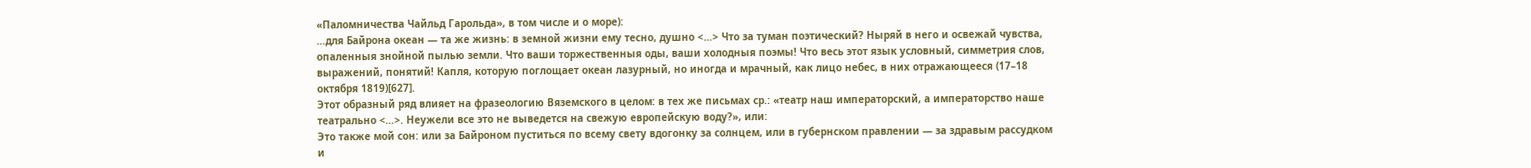«Паломничества Чайльд Гарольда», в том числе и о море):
…для Байрона океан — та же жизнь: в земной жизни ему тесно, душно <…> Что за туман поэтический? Ныряй в него и освежай чувства, опаленныя знойной пылью земли. Что ваши торжественныя оды, ваши холодныя поэмы! Что весь этот язык условный, симметрия слов, выражений, понятий! Капля, которую поглощает океан лазурный, но иногда и мрачный, как лицо небес, в них отражающееся (17–18 октября 1819)[627].
Этот образный ряд влияет на фразеологию Вяземского в целом: в тех же письмах ср.: «театр наш императорский, а императорство наше театрально <…>. Неужели все это не выведется на свежую европейскую воду?», или:
Это также мой сон: или за Байроном пуститься по всему свету вдогонку за солнцем, или в губернском правлении — за здравым рассудком и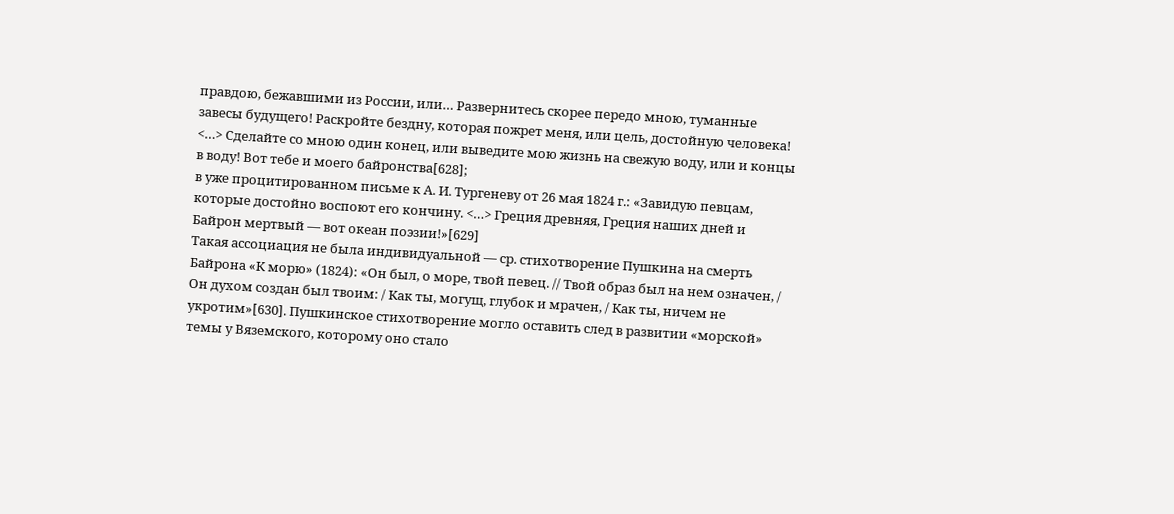правдою, бежавшими из России, или… Развернитесь скорее передо мною, туманные завесы будущего! Раскройте бездну, которая пожрет меня, или цель, достойную человека! <…> Сделайте со мною один конец, или выведите мою жизнь на свежую воду, или и концы в воду! Вот тебе и моего байронства[628];
в уже процитированном письме к А. И. Тургеневу от 26 мая 1824 г.: «Завидую певцам, которые достойно воспоют его кончину. <…> Греция древняя, Греция наших дней и Байрон мертвый — вот океан поэзии!»[629]
Такая ассоциация не была индивидуальной — ср. стихотворение Пушкина на смерть Байрона «К морю» (1824): «Он был, о море, твой певец. // Твой образ был на нем означен, / Он духом создан был твоим: / Как ты, могущ, глубок и мрачен, / Как ты, ничем не укротим»[630]. Пушкинское стихотворение могло оставить след в развитии «морской» темы у Вяземского, которому оно стало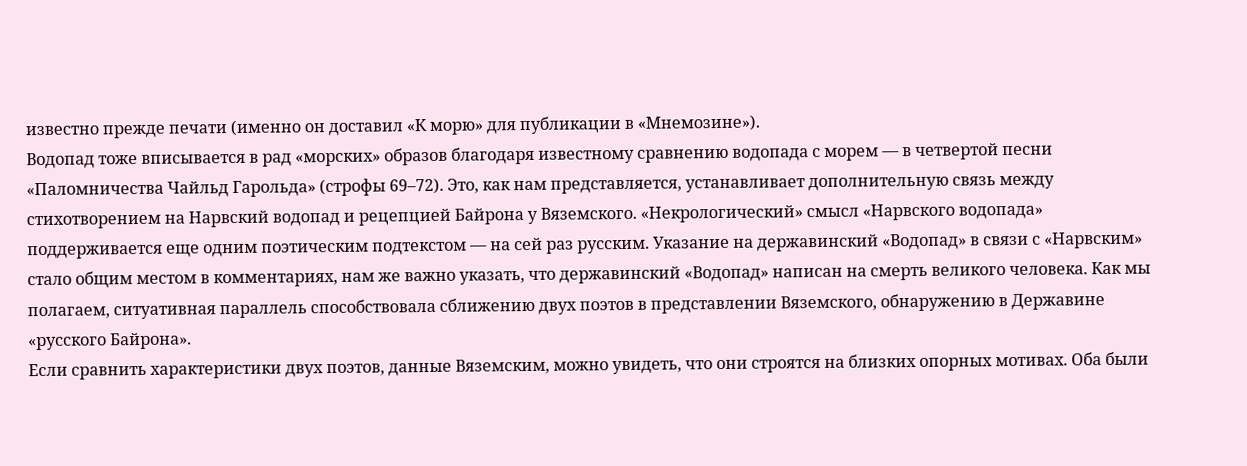известно прежде печати (именно он доставил «К морю» для публикации в «Мнемозине»).
Водопад тоже вписывается в рад «морских» образов благодаря известному сравнению водопада с морем — в четвертой песни «Паломничества Чайльд Гарольда» (строфы 69–72). Это, как нам представляется, устанавливает дополнительную связь между стихотворением на Нарвский водопад и рецепцией Байрона у Вяземского. «Некрологический» смысл «Нарвского водопада» поддерживается еще одним поэтическим подтекстом — на сей раз русским. Указание на державинский «Водопад» в связи с «Нарвским» стало общим местом в комментариях, нам же важно указать, что державинский «Водопад» написан на смерть великого человека. Как мы полагаем, ситуативная параллель способствовала сближению двух поэтов в представлении Вяземского, обнаружению в Державине «русского Байрона».
Если сравнить характеристики двух поэтов, данные Вяземским, можно увидеть, что они строятся на близких опорных мотивах. Оба были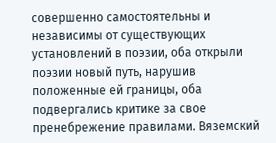совершенно самостоятельны и независимы от существующих установлений в поэзии, оба открыли поэзии новый путь, нарушив положенные ей границы, оба подвергались критике за свое пренебрежение правилами. Вяземский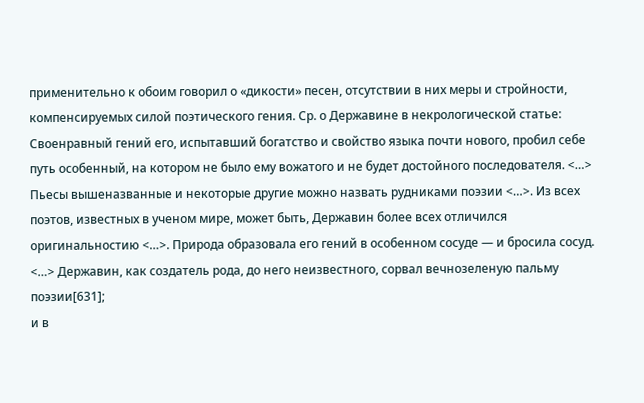применительно к обоим говорил о «дикости» песен, отсутствии в них меры и стройности, компенсируемых силой поэтического гения. Ср. о Державине в некрологической статье:
Своенравный гений его, испытавший богатство и свойство языка почти нового, пробил себе путь особенный, на котором не было ему вожатого и не будет достойного последователя. <…> Пьесы вышеназванные и некоторые другие можно назвать рудниками поэзии <…>. Из всех поэтов, известных в ученом мире, может быть, Державин более всех отличился оригинальностию <…>. Природа образовала его гений в особенном сосуде — и бросила сосуд. <…> Державин, как создатель рода, до него неизвестного, сорвал вечнозеленую пальму поэзии[631];
и в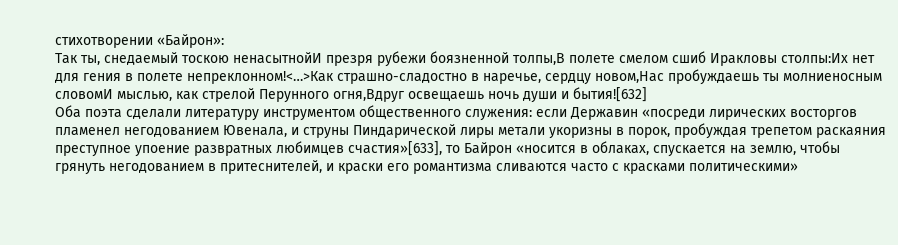стихотворении «Байрон»:
Так ты, снедаемый тоскою ненасытнойИ презря рубежи боязненной толпы,В полете смелом сшиб Иракловы столпы:Их нет для гения в полете непреклонном!<…>Как страшно-сладостно в наречье, сердцу новом,Нас пробуждаешь ты молниеносным словомИ мыслью, как стрелой Перунного огня,Вдруг освещаешь ночь души и бытия![632]
Оба поэта сделали литературу инструментом общественного служения: если Державин «посреди лирических восторгов пламенел негодованием Ювенала, и струны Пиндарической лиры метали укоризны в порок, пробуждая трепетом раскаяния преступное упоение развратных любимцев счастия»[633], то Байрон «носится в облаках, спускается на землю, чтобы грянуть негодованием в притеснителей, и краски его романтизма сливаются часто с красками политическими»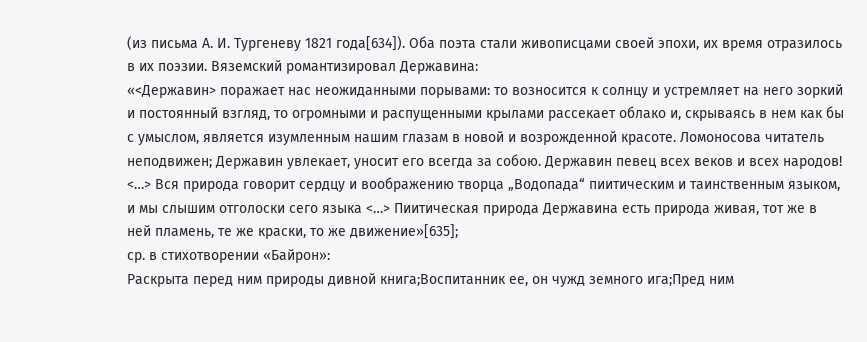(из письма А. И. Тургеневу 1821 года[634]). Оба поэта стали живописцами своей эпохи, их время отразилось в их поэзии. Вяземский романтизировал Державина:
«<Державин> поражает нас неожиданными порывами: то возносится к солнцу и устремляет на него зоркий и постоянный взгляд, то огромными и распущенными крылами рассекает облако и, скрываясь в нем как бы с умыслом, является изумленным нашим глазам в новой и возрожденной красоте. Ломоносова читатель неподвижен; Державин увлекает, уносит его всегда за собою. Державин певец всех веков и всех народов! <…> Вся природа говорит сердцу и воображению творца „Водопада“ пиитическим и таинственным языком, и мы слышим отголоски сего языка <…> Пиитическая природа Державина есть природа живая, тот же в ней пламень, те же краски, то же движение»[635];
ср. в стихотворении «Байрон»:
Раскрыта перед ним природы дивной книга;Воспитанник ее, он чужд земного ига;Пред ним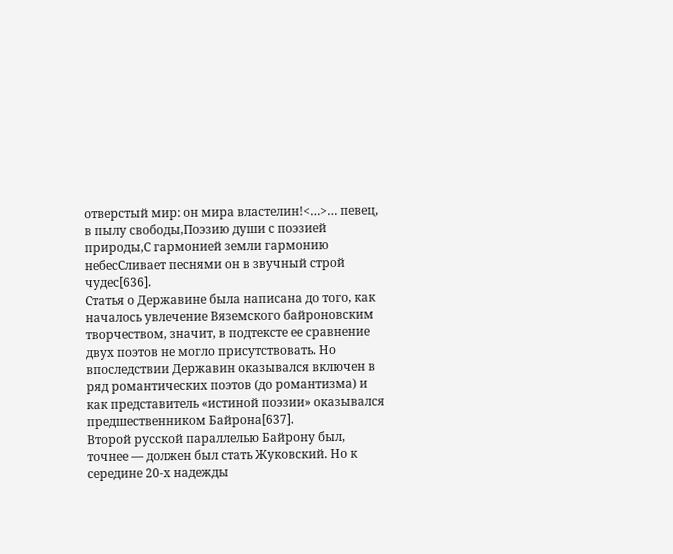отверстый мир: он мира властелин!<…>… певец, в пылу свободы,Поэзию души с поэзией природы,С гармонией земли гармонию небесСливает песнями он в звучный строй чудес[636].
Статья о Державине была написана до того, как началось увлечение Вяземского байроновским творчеством, значит, в подтексте ее сравнение двух поэтов не могло присутствовать. Но впоследствии Державин оказывался включен в ряд романтических поэтов (до романтизма) и как представитель «истиной поэзии» оказывался предшественником Байрона[637].
Второй русской параллелью Байрону был, точнее — должен был стать Жуковский. Но к середине 20-х надежды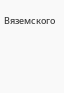Вяземского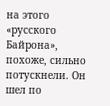на этого «русского Байрона», похоже, сильно потускнели. Он шел по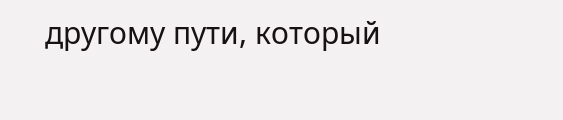другому пути, который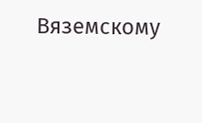Вяземскому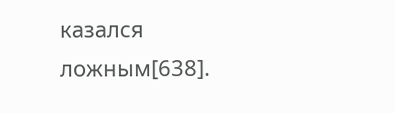казался ложным[638].